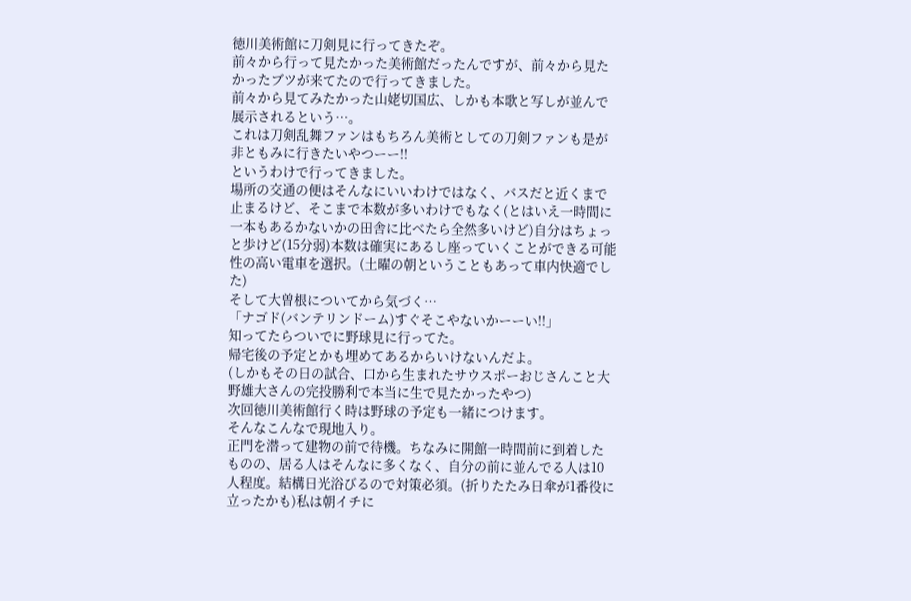徳川美術館に刀剣見に行ってきたぞ。
前々から行って見たかった美術館だったんですが、前々から見たかったブツが来てたので行ってきました。
前々から見てみたかった山姥切国広、しかも本歌と写しが並んで展示されるという…。
これは刀剣乱舞ファンはもちろん美術としての刀剣ファンも是が非ともみに行きたいやつーー!!
というわけで行ってきました。
場所の交通の便はそんなにいいわけではなく、バスだと近くまで止まるけど、そこまで本数が多いわけでもなく(とはいえ一時間に一本もあるかないかの田舎に比べたら全然多いけど)自分はちょっと歩けど(15分弱)本数は確実にあるし座っていくことができる可能性の高い電車を選択。(土曜の朝ということもあって車内快適でした)
そして大曽根についてから気づく…
「ナゴド(バンテリンドーム)すぐそこやないかーーい!!」
知ってたらついでに野球見に行ってた。
帰宅後の予定とかも埋めてあるからいけないんだよ。
(しかもその日の試合、口から生まれたサウスポーおじさんこと大野雄大さんの完投勝利で本当に生で見たかったやつ)
次回徳川美術館行く時は野球の予定も一緒につけます。
そんなこんなで現地入り。
正門を潜って建物の前で待機。ちなみに開館一時間前に到着したものの、居る人はそんなに多くなく、自分の前に並んでる人は10人程度。結構日光浴びるので対策必須。(折りたたみ日傘が1番役に立ったかも)私は朝イチに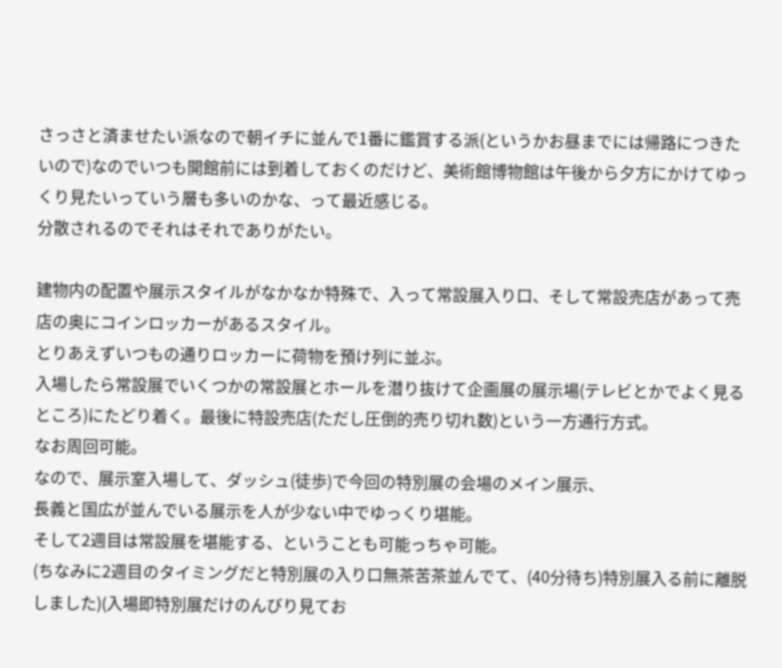さっさと済ませたい派なので朝イチに並んで1番に鑑賞する派(というかお昼までには帰路につきたいので)なのでいつも開館前には到着しておくのだけど、美術館博物館は午後から夕方にかけてゆっくり見たいっていう層も多いのかな、って最近感じる。
分散されるのでそれはそれでありがたい。

建物内の配置や展示スタイルがなかなか特殊で、入って常設展入り口、そして常設売店があって売店の奥にコインロッカーがあるスタイル。
とりあえずいつもの通りロッカーに荷物を預け列に並ぶ。
入場したら常設展でいくつかの常設展とホールを潜り抜けて企画展の展示場(テレビとかでよく見るところ)にたどり着く。最後に特設売店(ただし圧倒的売り切れ数)という一方通行方式。
なお周回可能。
なので、展示室入場して、ダッシュ(徒歩)で今回の特別展の会場のメイン展示、
長義と国広が並んでいる展示を人が少ない中でゆっくり堪能。
そして2週目は常設展を堪能する、ということも可能っちゃ可能。
(ちなみに2週目のタイミングだと特別展の入り口無茶苦茶並んでて、(40分待ち)特別展入る前に離脱しました)(入場即特別展だけのんびり見てお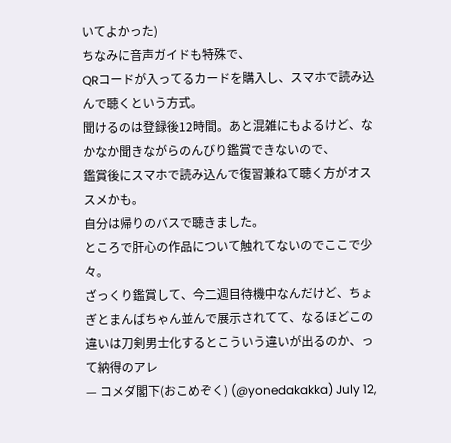いてよかった)
ちなみに音声ガイドも特殊で、
QRコードが入ってるカードを購入し、スマホで読み込んで聴くという方式。
聞けるのは登録後12時間。あと混雑にもよるけど、なかなか聞きながらのんびり鑑賞できないので、
鑑賞後にスマホで読み込んで復習兼ねて聴く方がオススメかも。
自分は帰りのバスで聴きました。
ところで肝心の作品について触れてないのでここで少々。
ざっくり鑑賞して、今二週目待機中なんだけど、ちょぎとまんばちゃん並んで展示されてて、なるほどこの違いは刀剣男士化するとこういう違いが出るのか、って納得のアレ
— コメダ閣下(おこめぞく) (@yonedakakka) July 12,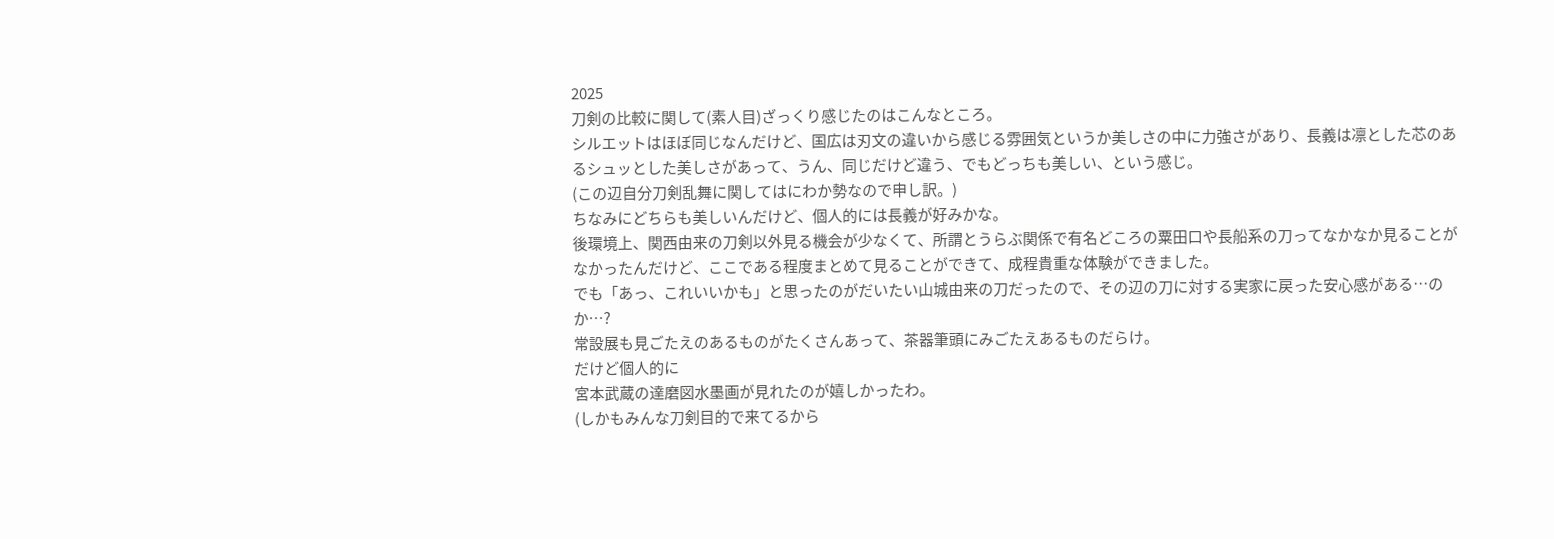2025
刀剣の比較に関して(素人目)ざっくり感じたのはこんなところ。
シルエットはほぼ同じなんだけど、国広は刃文の違いから感じる雰囲気というか美しさの中に力強さがあり、長義は凛とした芯のあるシュッとした美しさがあって、うん、同じだけど違う、でもどっちも美しい、という感じ。
(この辺自分刀剣乱舞に関してはにわか勢なので申し訳。)
ちなみにどちらも美しいんだけど、個人的には長義が好みかな。
後環境上、関西由来の刀剣以外見る機会が少なくて、所謂とうらぶ関係で有名どころの粟田口や長船系の刀ってなかなか見ることがなかったんだけど、ここである程度まとめて見ることができて、成程貴重な体験ができました。
でも「あっ、これいいかも」と思ったのがだいたい山城由来の刀だったので、その辺の刀に対する実家に戻った安心感がある…のか…?
常設展も見ごたえのあるものがたくさんあって、茶器筆頭にみごたえあるものだらけ。
だけど個人的に
宮本武蔵の達磨図水墨画が見れたのが嬉しかったわ。
(しかもみんな刀剣目的で来てるから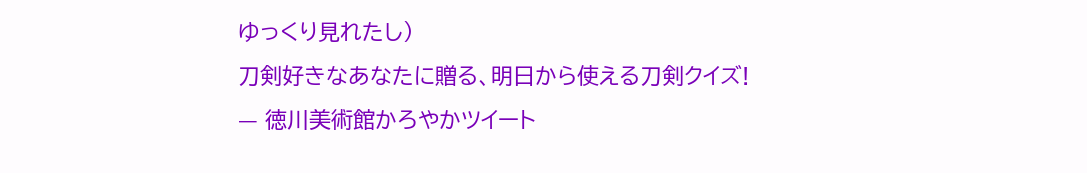ゆっくり見れたし)
刀剣好きなあなたに贈る、明日から使える刀剣クイズ!
— 徳川美術館かろやかツイート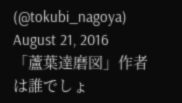(@tokubi_nagoya) August 21, 2016
「蘆葉達磨図」作者は誰でしょ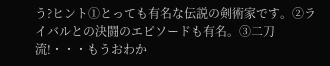う?ヒント①とっても有名な伝説の剣術家です。②ライバルとの決闘のエピソードも有名。③二刀流!・・・もうおわか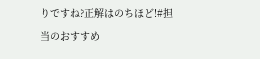りですね?正解はのちほど!#担当のおすすめ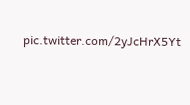pic.twitter.com/2yJcHrX5Yt